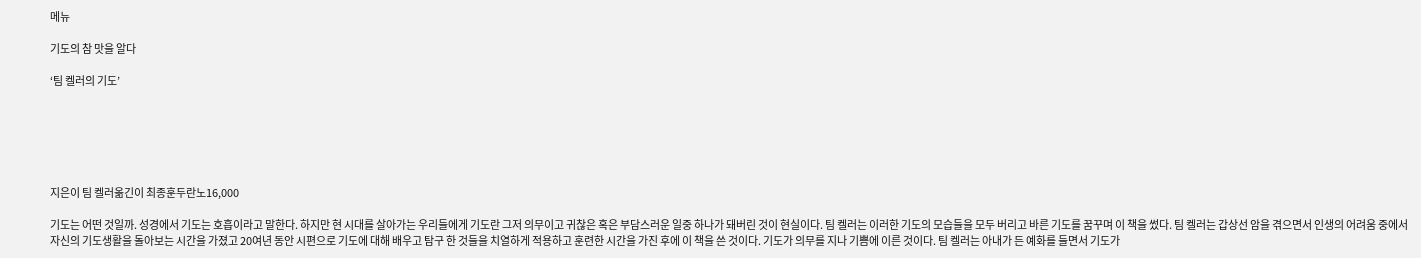메뉴

기도의 참 맛을 알다

‘팀 켈러의 기도’






지은이 팀 켈러옮긴이 최종훈두란노16,000

기도는 어떤 것일까. 성경에서 기도는 호흡이라고 말한다. 하지만 현 시대를 살아가는 우리들에게 기도란 그저 의무이고 귀찮은 혹은 부담스러운 일중 하나가 돼버린 것이 현실이다. 팀 켈러는 이러한 기도의 모습들을 모두 버리고 바른 기도를 꿈꾸며 이 책을 썼다. 팀 켈러는 갑상선 암을 겪으면서 인생의 어려움 중에서 자신의 기도생활을 돌아보는 시간을 가졌고 20여년 동안 시편으로 기도에 대해 배우고 탐구 한 것들을 치열하게 적용하고 훈련한 시간을 가진 후에 이 책을 쓴 것이다. 기도가 의무를 지나 기쁨에 이른 것이다. 팀 켈러는 아내가 든 예화를 들면서 기도가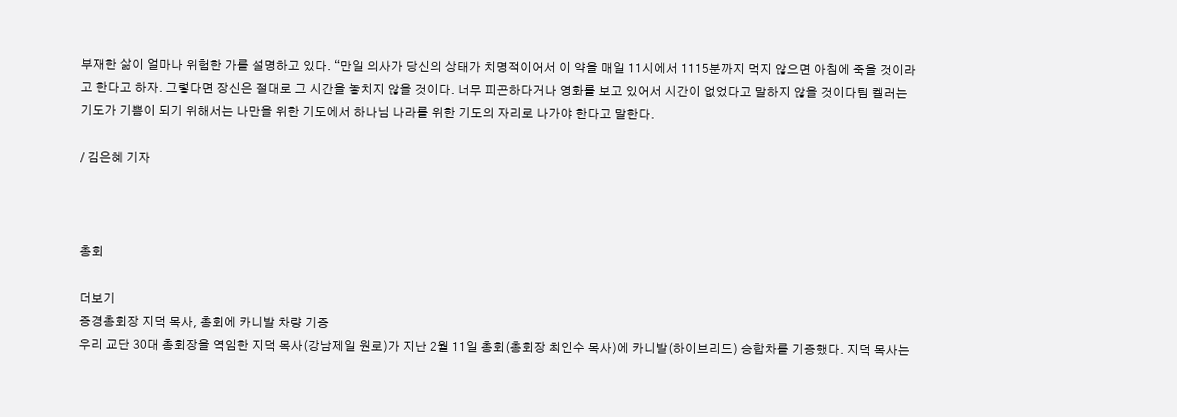부재한 삶이 얼마나 위험한 가를 설명하고 있다. “만일 의사가 당신의 상태가 치명적이어서 이 약을 매일 11시에서 1115분까지 먹지 않으면 아침에 죽을 것이라고 한다고 하자. 그렇다면 장신은 절대로 그 시간을 놓치지 않을 것이다. 너무 피곤하다거나 영화를 보고 있어서 시간이 없었다고 말하지 않을 것이다팀 켈러는 기도가 기쁨이 되기 위해서는 나만을 위한 기도에서 하나님 나라를 위한 기도의 자리로 나가야 한다고 말한다.

/ 김은혜 기자



총회

더보기
증경총회장 지덕 목사, 총회에 카니발 차량 기증
우리 교단 30대 총회장을 역임한 지덕 목사(강남제일 원로)가 지난 2월 11일 총회(총회장 최인수 목사)에 카니발(하이브리드) 승합차를 기증했다. 지덕 목사는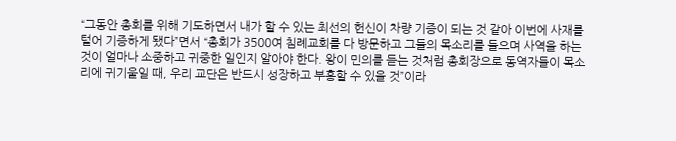“그동안 총회를 위해 기도하면서 내가 할 수 있는 최선의 헌신이 차량 기증이 되는 것 같아 이번에 사재를 털어 기증하게 됐다”면서 “총회가 3500여 침례교회를 다 방문하고 그들의 목소리를 들으며 사역을 하는 것이 얼마나 소중하고 귀중한 일인지 알아야 한다. 왕이 민의를 듣는 것처럼 총회장으로 동역자들이 목소리에 귀기울일 때, 우리 교단은 반드시 성장하고 부흥할 수 있을 것”이라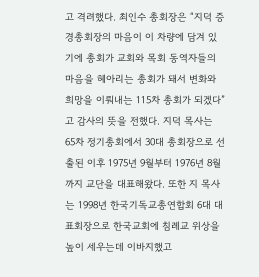고 격려했다. 최인수 총회장은 “지덕 증경총회장의 마음이 이 차량에 담겨 있기에 총회가 교회와 목회 동역자들의 마음을 헤아리는 총회가 돼서 변화와 희망을 이뤄내는 115차 총회가 되겠다”고 감사의 뜻을 전했다. 지덕 목사는 65차 정기총회에서 30대 총회장으로 선출된 이후 1975년 9월부터 1976년 8월까지 교단을 대표해왔다. 또한 지 목사는 1998년 한국기독교총연합회 6대 대표회장으로 한국교회에 침례교 위상을 높이 세우는데 이바지했고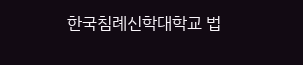한국침례신학대학교 법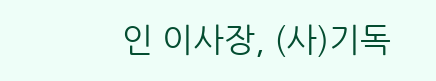인 이사장, (사)기독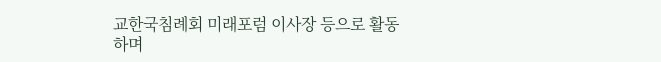교한국침례회 미래포럼 이사장 등으로 활동하며